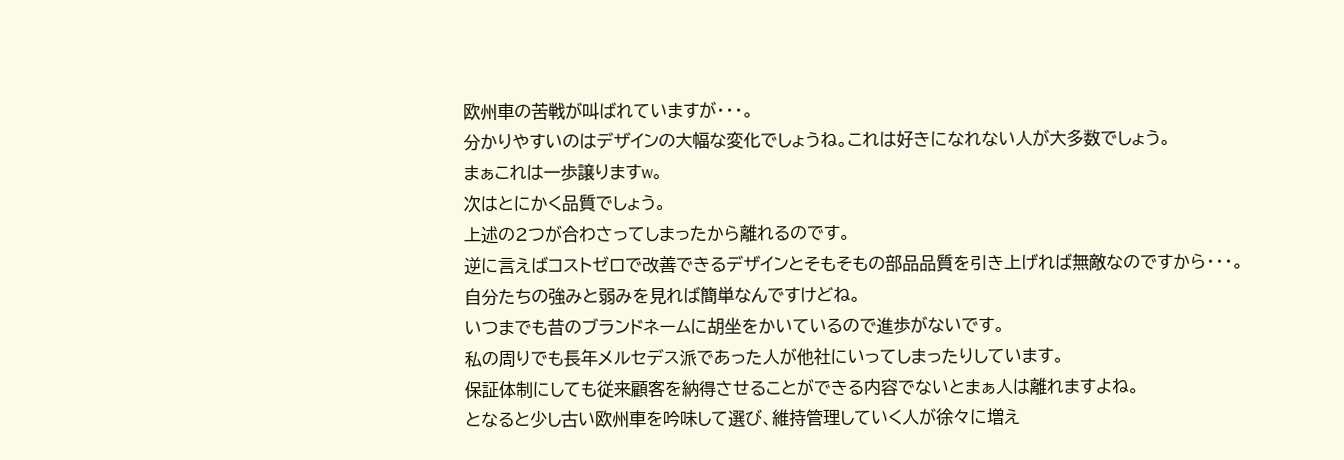欧州車の苦戦が叫ばれていますが・・・。
分かりやすいのはデザインの大幅な変化でしょうね。これは好きになれない人が大多数でしょう。
まぁこれは一歩譲りますw。
次はとにかく品質でしょう。
上述の2つが合わさってしまったから離れるのです。
逆に言えばコストゼロで改善できるデザインとそもそもの部品品質を引き上げれば無敵なのですから・・・。
自分たちの強みと弱みを見れば簡単なんですけどね。
いつまでも昔のブランドネームに胡坐をかいているので進歩がないです。
私の周りでも長年メルセデス派であった人が他社にいってしまったりしています。
保証体制にしても従来顧客を納得させることができる内容でないとまぁ人は離れますよね。
となると少し古い欧州車を吟味して選び、維持管理していく人が徐々に増え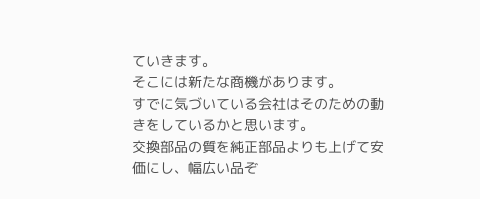ていきます。
そこには新たな商機があります。
すでに気づいている会社はそのための動きをしているかと思います。
交換部品の質を純正部品よりも上げて安価にし、幅広い品ぞ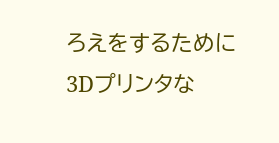ろえをするために3Dプリンタな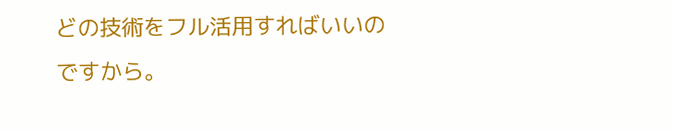どの技術をフル活用すればいいのですから。